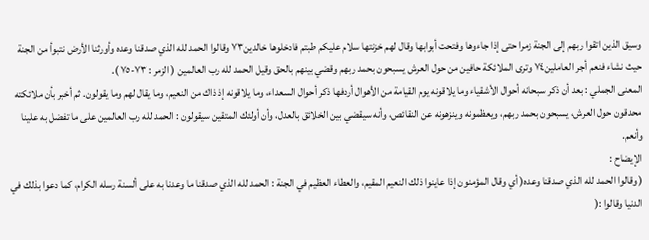وسيق الذين اتقوا ربهم إلى الجنة زمرا حتى إذا جاءوها وفتحت أبوابها وقال لهم خزنتها سلام عليكم طبتم فادخلوها خالدين٧٣ وقالوا الحمد لله الذي صدقنا وعده وأورثنا الأرض نتبوأ من الجنة حيث نشاء فنعم أجر العاملين٧٤ وترى الملائكة حافين من حول العرش يسبحون بحمد ربهم وقضي بينهم بالحق وقيل الحمد لله رب العالمين ( الزمر : ٧٣-٧٥ ).
المعنى الجملي : بعد أن ذكر سبحانه أحوال الأشقياء وما يلاقونه يوم القيامة من الأهوال أردفها ذكر أحوال السعداء، وما يلاقونه إذ ذاك من النعيم، وما يقال لهم وما يقولون. ثم أخبر بأن ملائكته محدقون حول العرش، يسبحون بحمد ربهم، ويعظمونه وينزهونه عن النقائص، وأنه سيقضي بين الخلائق بالعدل، وأن أولئك المتقين سيقولون : الحمد لله رب العالمين على ما تفضل به علينا وأنعم.
الإيضاح :
( وقالوا الحمد لله الذي صدقنا وعده( أي وقال المؤمنون إذا عاينوا ذلك النعيم المقيم، والعطاء العظيم في الجنة : الحمد لله الذي صدقنا ما وعدنا به على ألسنة رسله الكرام، كما دعوا بذلك في الدنيا وقالوا :(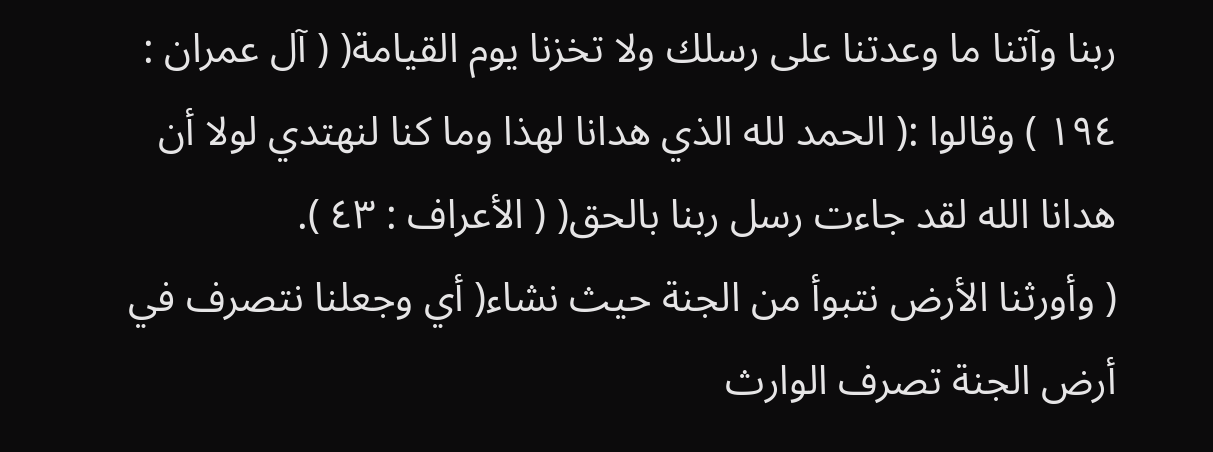ربنا وآتنا ما وعدتنا على رسلك ولا تخزنا يوم القيامة( ( آل عمران : ١٩٤ ) وقالوا :( الحمد لله الذي هدانا لهذا وما كنا لنهتدي لولا أن هدانا الله لقد جاءت رسل ربنا بالحق( ( الأعراف : ٤٣ ).
( وأورثنا الأرض نتبوأ من الجنة حيث نشاء( أي وجعلنا نتصرف في أرض الجنة تصرف الوارث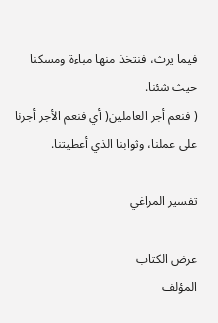فيما يرث، فنتخذ منها مباءة ومسكنا حيث شئنا.
( فنعم أجر العاملين( أي فنعم الأجر أجرنا على عملنا، وثوابنا الذي أعطيتنا.

تفسير المراغي

عرض الكتاب
المؤلف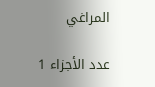المراغي

عدد الأجزاء 1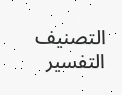التصنيف التفسير